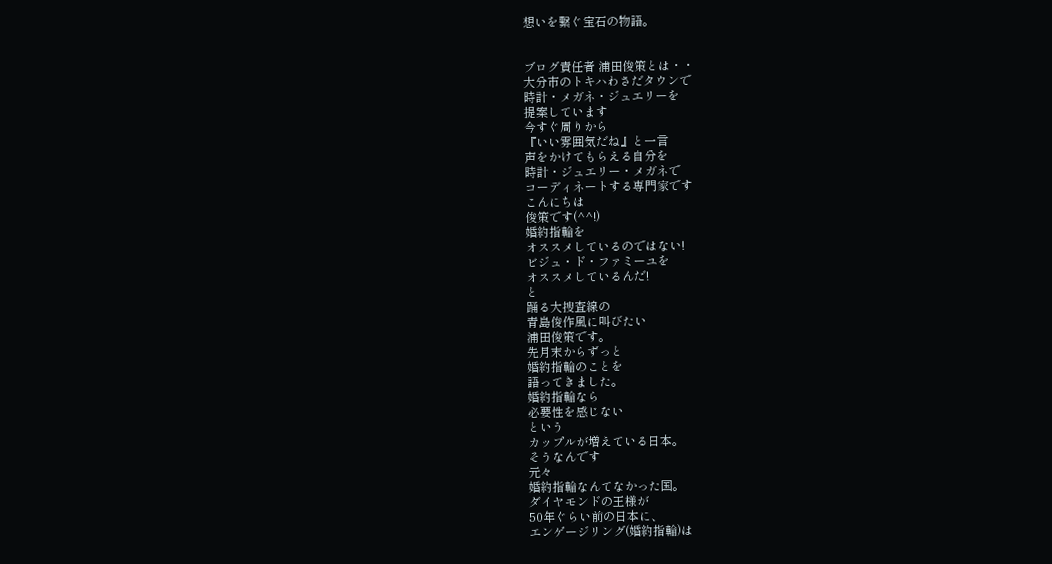想いを繋ぐ宝石の物語。


ブログ責任者 浦田俊策とは・・
大分市のトキハわさだタウンで
時計・メガネ・ジュエリーを
提案しています
今すぐ周りから
『いい雰囲気だね』と一言
声をかけてもらえる自分を
時計・ジュエリー・メガネで
コーディネートする専門家です
こんにちは
俊策です(^^!)
婚約指輪を
オススメしているのではない!
ビジュ・ド・ファミーユを
オススメしているんだ!
と
踊る大捜査線の
青島俊作風に叫びたい
浦田俊策です。
先月末からずっと
婚約指輪のことを
語ってきました。
婚約指輪なら
必要性を感じない
という
カップルが増えている日本。
そうなんです
元々
婚約指輪なんてなかった国。
ダイヤモンドの王様が
50年ぐらい前の日本に、
エンゲージリング(婚約指輪)は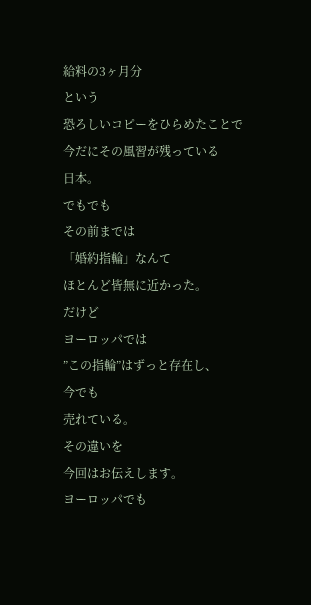給料の3ヶ月分
という
恐ろしいコピーをひらめたことで
今だにその風習が残っている
日本。
でもでも
その前までは
「婚約指輪」なんて
ほとんど皆無に近かった。
だけど
ヨーロッパでは
”この指輪”はずっと存在し、
今でも
売れている。
その違いを
今回はお伝えします。
ヨーロッパでも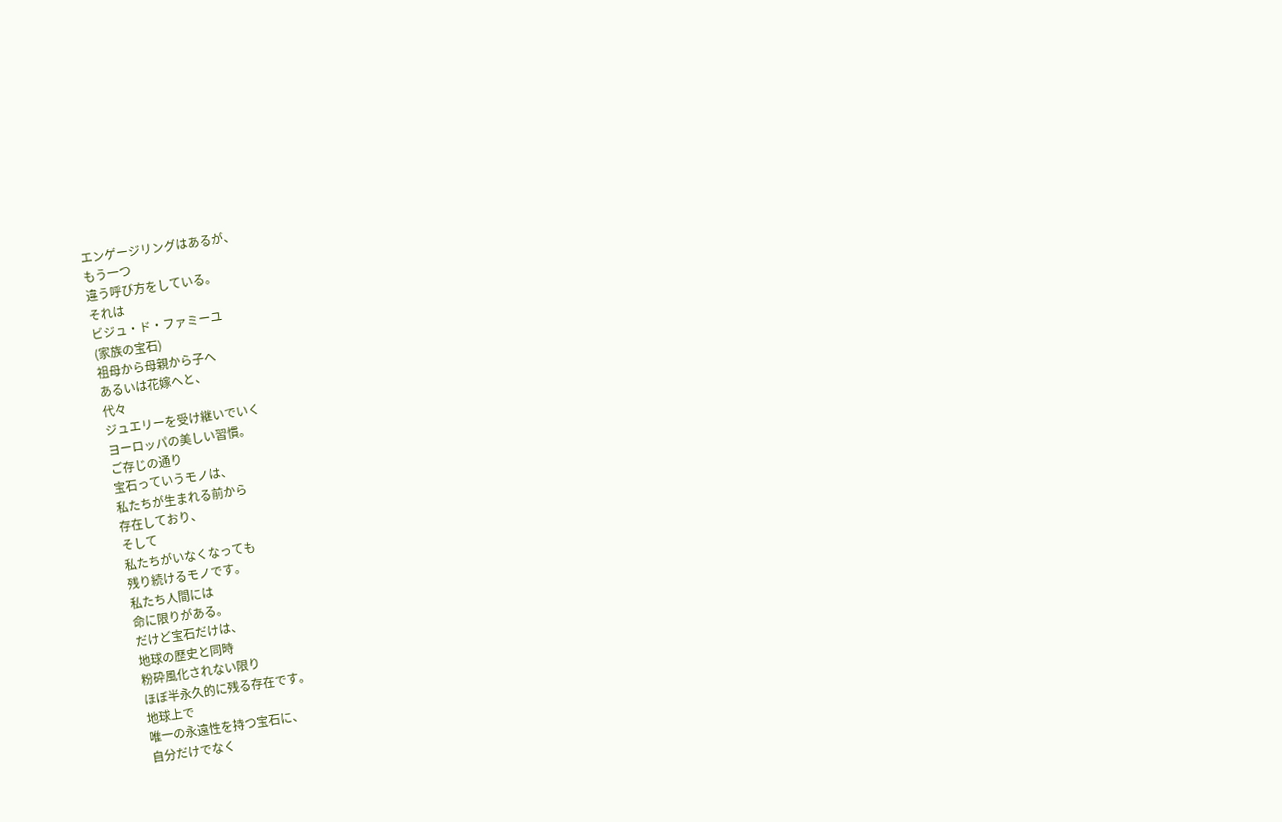エンゲージリングはあるが、
もう一つ
違う呼び方をしている。
それは
ビジュ・ド・ファミーユ
(家族の宝石)
祖母から母親から子へ
あるいは花嫁へと、
代々
ジュエリーを受け継いでいく
ヨーロッパの美しい習慣。
ご存じの通り
宝石っていうモノは、
私たちが生まれる前から
存在しており、
そして
私たちがいなくなっても
残り続けるモノです。
私たち人間には
命に限りがある。
だけど宝石だけは、
地球の歴史と同時
粉砕風化されない限り
ほぼ半永久的に残る存在です。
地球上で
唯一の永遠性を持つ宝石に、
自分だけでなく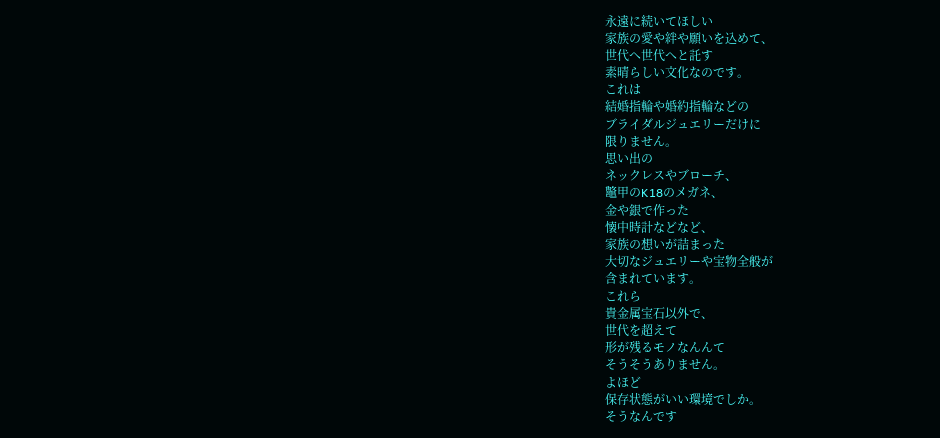永遠に続いてほしい
家族の愛や絆や願いを込めて、
世代へ世代へと託す
素晴らしい文化なのです。
これは
結婚指輪や婚約指輪などの
ブライダルジュエリーだけに
限りません。
思い出の
ネックレスやブローチ、
鼈甲のK18のメガネ、
金や銀で作った
懐中時計などなど、
家族の想いが詰まった
大切なジュエリーや宝物全般が
含まれています。
これら
貴金属宝石以外で、
世代を超えて
形が残るモノなんんて
そうそうありません。
よほど
保存状態がいい環境でしか。
そうなんです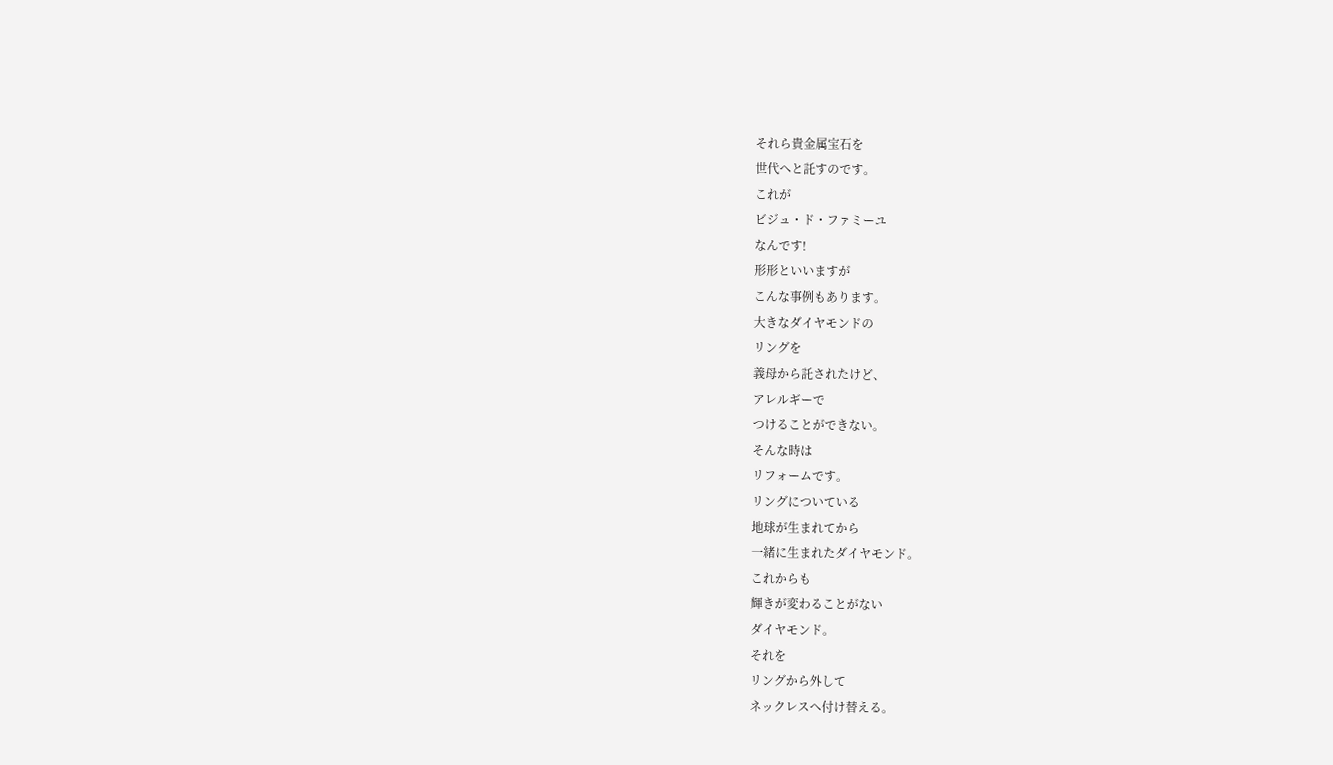それら貴金属宝石を
世代へと託すのです。
これが
ビジュ・ド・ファミーユ
なんです!
形形といいますが
こんな事例もあります。
大きなダイヤモンドの
リングを
義母から託されたけど、
アレルギーで
つけることができない。
そんな時は
リフォームです。
リングについている
地球が生まれてから
一緒に生まれたダイヤモンド。
これからも
輝きが変わることがない
ダイヤモンド。
それを
リングから外して
ネックレスへ付け替える。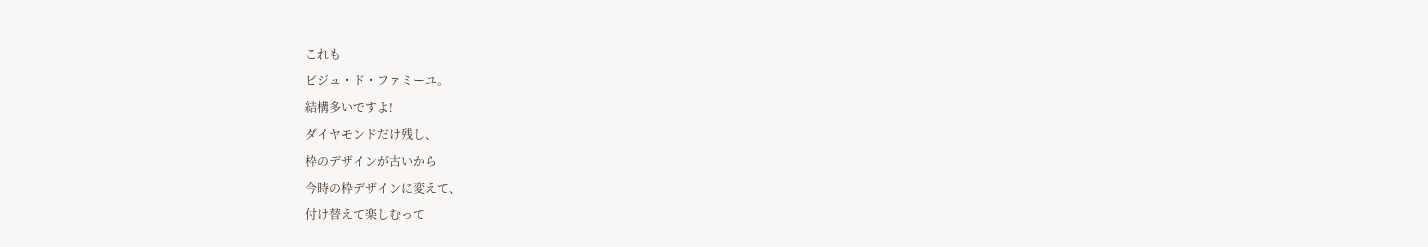これも
ビジュ・ド・ファミーユ。
結構多いですよ!
ダイヤモンドだけ残し、
枠のデザインが古いから
今時の枠デザインに変えて、
付け替えて楽しむって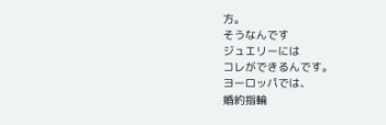方。
そうなんです
ジュエリーには
コレができるんです。
ヨーロッパでは、
婚約指輪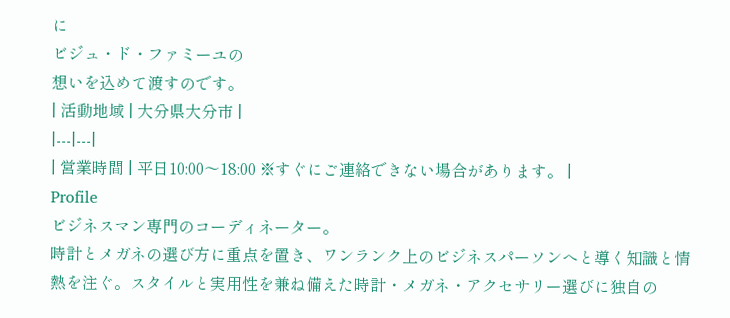に
ビジュ・ド・ファミーユの
想いを込めて渡すのです。
| 活動地域 | 大分県大分市 |
|---|---|
| 営業時間 | 平日10:00〜18:00 ※すぐにご連絡できない場合があります。 |
Profile
ビジネスマン専門のコーディネーター。
時計とメガネの選び方に重点を置き、ワンランク上のビジネスパーソンへと導く知識と情熱を注ぐ。スタイルと実用性を兼ね備えた時計・メガネ・アクセサリー選びに独自の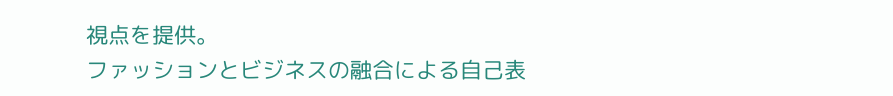視点を提供。
ファッションとビジネスの融合による自己表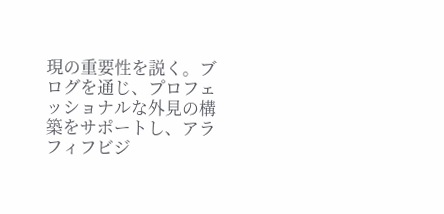現の重要性を説く。ブログを通じ、プロフェッショナルな外見の構築をサポートし、アラフィフビジ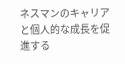ネスマンのキャリアと個人的な成長を促進する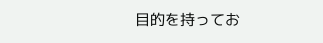目的を持ってお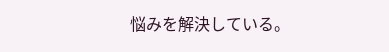悩みを解決している。